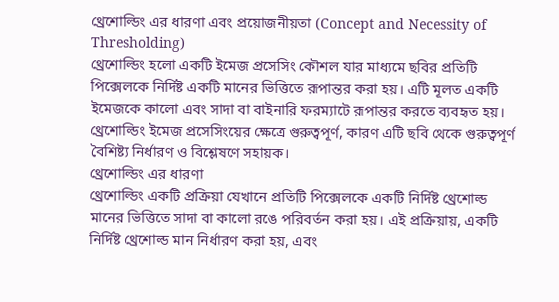থ্রেশোল্ডিং এর ধারণা এবং প্রয়োজনীয়তা (Concept and Necessity of Thresholding)
থ্রেশোল্ডিং হলো একটি ইমেজ প্রসেসিং কৌশল যার মাধ্যমে ছবির প্রতিটি পিক্সেলকে নির্দিষ্ট একটি মানের ভিত্তিতে রূপান্তর করা হয়। এটি মূলত একটি ইমেজকে কালো এবং সাদা বা বাইনারি ফরম্যাটে রূপান্তর করতে ব্যবহৃত হয়। থ্রেশোল্ডিং ইমেজ প্রসেসিংয়ের ক্ষেত্রে গুরুত্বপূর্ণ, কারণ এটি ছবি থেকে গুরুত্বপূর্ণ বৈশিষ্ট্য নির্ধারণ ও বিশ্লেষণে সহায়ক।
থ্রেশোল্ডিং এর ধারণা
থ্রেশোল্ডিং একটি প্রক্রিয়া যেখানে প্রতিটি পিক্সেলকে একটি নির্দিষ্ট থ্রেশোল্ড মানের ভিত্তিতে সাদা বা কালো রঙে পরিবর্তন করা হয়। এই প্রক্রিয়ায়, একটি নির্দিষ্ট থ্রেশোল্ড মান নির্ধারণ করা হয়, এবং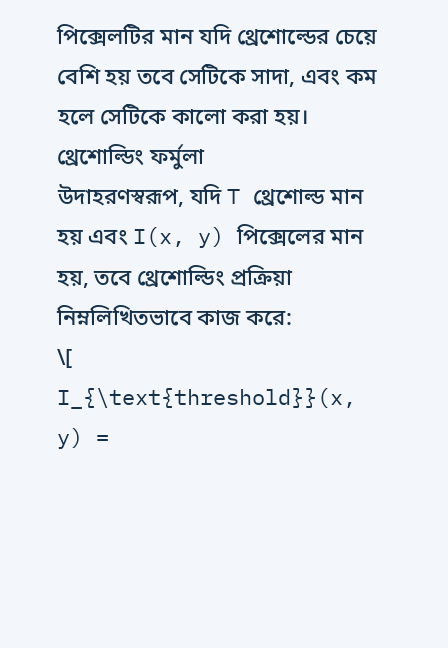পিক্সেলটির মান যদি থ্রেশোল্ডের চেয়ে বেশি হয় তবে সেটিকে সাদা, এবং কম হলে সেটিকে কালো করা হয়।
থ্রেশোল্ডিং ফর্মুলা
উদাহরণস্বরূপ, যদি T থ্রেশোল্ড মান হয় এবং I(x, y) পিক্সেলের মান হয়, তবে থ্রেশোল্ডিং প্রক্রিয়া নিম্নলিখিতভাবে কাজ করে:
\[
I_{\text{threshold}}(x, y) =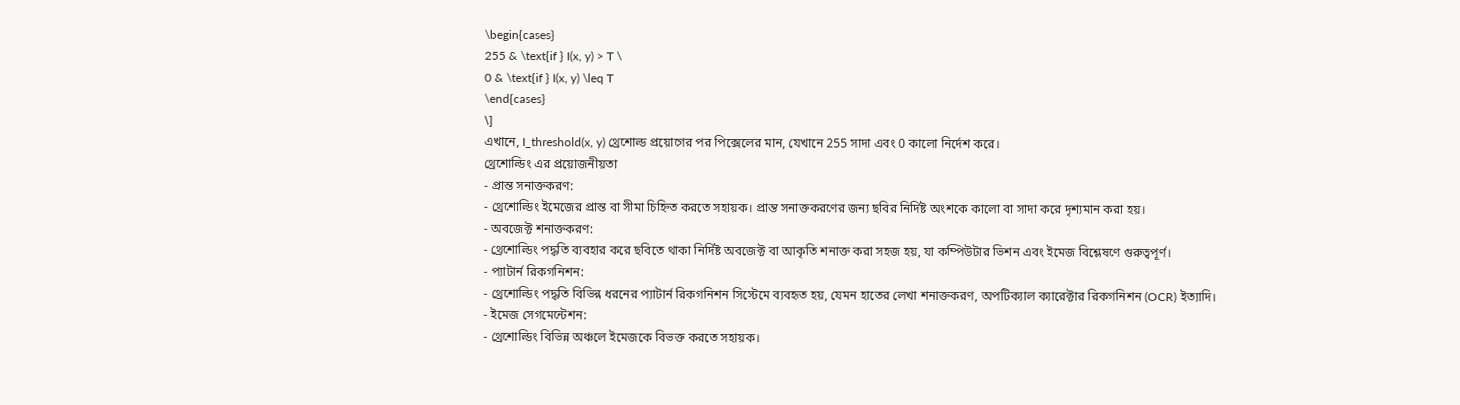\begin{cases}
255 & \text{if } I(x, y) > T \
0 & \text{if } I(x, y) \leq T
\end{cases}
\]
এখানে, I_threshold(x, y) থ্রেশোল্ড প্রয়োগের পর পিক্সেলের মান, যেখানে 255 সাদা এবং 0 কালো নির্দেশ করে।
থ্রেশোল্ডিং এর প্রয়োজনীয়তা
- প্রান্ত সনাক্তকরণ:
- থ্রেশোল্ডিং ইমেজের প্রান্ত বা সীমা চিহ্নিত করতে সহায়ক। প্রান্ত সনাক্তকরণের জন্য ছবির নির্দিষ্ট অংশকে কালো বা সাদা করে দৃশ্যমান করা হয়।
- অবজেক্ট শনাক্তকরণ:
- থ্রেশোল্ডিং পদ্ধতি ব্যবহার করে ছবিতে থাকা নির্দিষ্ট অবজেক্ট বা আকৃতি শনাক্ত করা সহজ হয়, যা কম্পিউটার ভিশন এবং ইমেজ বিশ্লেষণে গুরুত্বপূর্ণ।
- প্যাটার্ন রিকগনিশন:
- থ্রেশোল্ডিং পদ্ধতি বিভিন্ন ধরনের প্যাটার্ন রিকগনিশন সিস্টেমে ব্যবহৃত হয়, যেমন হাতের লেখা শনাক্তকরণ, অপটিক্যাল ক্যারেক্টার রিকগনিশন (OCR) ইত্যাদি।
- ইমেজ সেগমেন্টেশন:
- থ্রেশোল্ডিং বিভিন্ন অঞ্চলে ইমেজকে বিভক্ত করতে সহায়ক।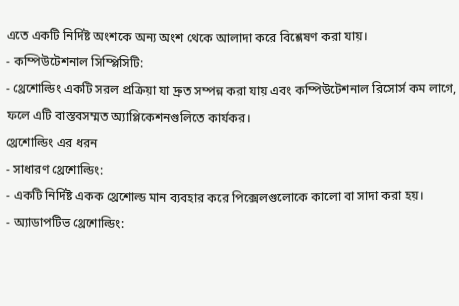এতে একটি নির্দিষ্ট অংশকে অন্য অংশ থেকে আলাদা করে বিশ্লেষণ করা যায়।
- কম্পিউটেশনাল সিম্প্লিসিটি:
- থ্রেশোল্ডিং একটি সরল প্রক্রিয়া যা দ্রুত সম্পন্ন করা যায় এবং কম্পিউটেশনাল রিসোর্স কম লাগে, ফলে এটি বাস্তবসম্মত অ্যাপ্লিকেশনগুলিতে কার্যকর।
থ্রেশোল্ডিং এর ধরন
- সাধারণ থ্রেশোল্ডিং:
- একটি নির্দিষ্ট একক থ্রেশোল্ড মান ব্যবহার করে পিক্সেলগুলোকে কালো বা সাদা করা হয়।
- অ্যাডাপটিভ থ্রেশোল্ডিং: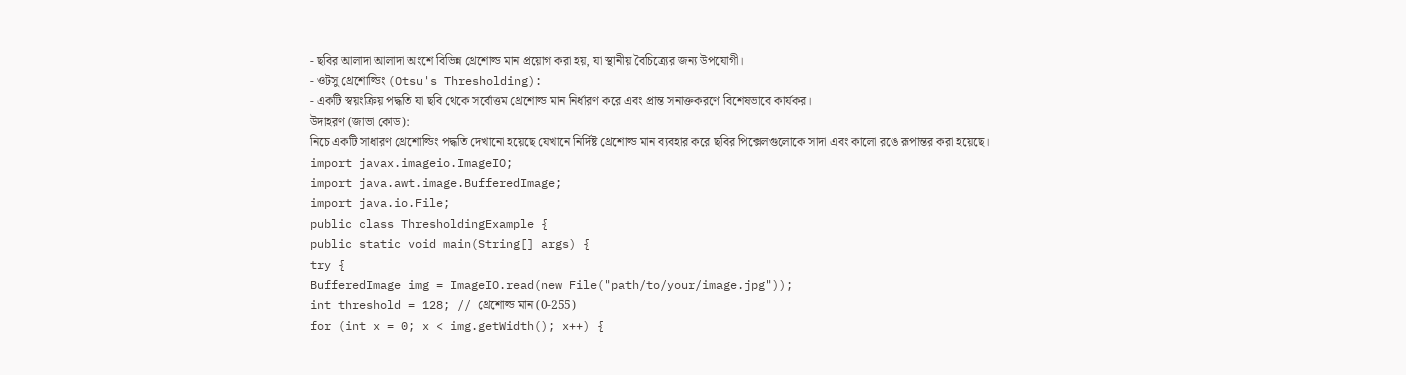- ছবির আলাদা আলাদা অংশে বিভিন্ন থ্রেশোল্ড মান প্রয়োগ করা হয়, যা স্থানীয় বৈচিত্র্যের জন্য উপযোগী।
- ওটসু থ্রেশোল্ডিং (Otsu's Thresholding):
- একটি স্বয়ংক্রিয় পদ্ধতি যা ছবি থেকে সর্বোত্তম থ্রেশোল্ড মান নির্ধারণ করে এবং প্রান্ত সনাক্তকরণে বিশেষভাবে কার্যকর।
উদাহরণ (জাভা কোড):
নিচে একটি সাধারণ থ্রেশোল্ডিং পদ্ধতি দেখানো হয়েছে যেখানে নির্দিষ্ট থ্রেশোল্ড মান ব্যবহার করে ছবির পিক্সেলগুলোকে সাদা এবং কালো রঙে রূপান্তর করা হয়েছে।
import javax.imageio.ImageIO;
import java.awt.image.BufferedImage;
import java.io.File;
public class ThresholdingExample {
public static void main(String[] args) {
try {
BufferedImage img = ImageIO.read(new File("path/to/your/image.jpg"));
int threshold = 128; // থ্রেশোল্ড মান (0-255)
for (int x = 0; x < img.getWidth(); x++) {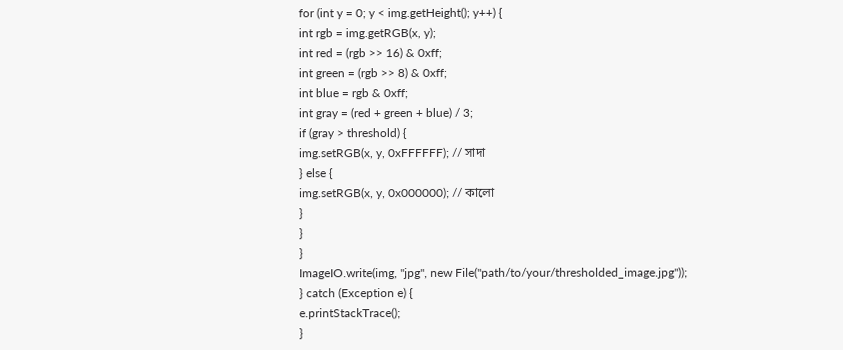for (int y = 0; y < img.getHeight(); y++) {
int rgb = img.getRGB(x, y);
int red = (rgb >> 16) & 0xff;
int green = (rgb >> 8) & 0xff;
int blue = rgb & 0xff;
int gray = (red + green + blue) / 3;
if (gray > threshold) {
img.setRGB(x, y, 0xFFFFFF); // সাদা
} else {
img.setRGB(x, y, 0x000000); // কালো
}
}
}
ImageIO.write(img, "jpg", new File("path/to/your/thresholded_image.jpg"));
} catch (Exception e) {
e.printStackTrace();
}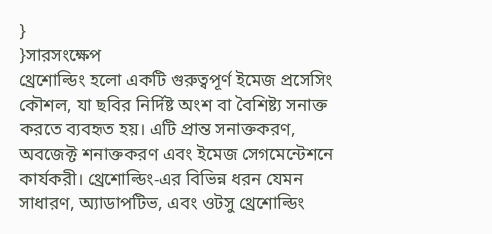}
}সারসংক্ষেপ
থ্রেশোল্ডিং হলো একটি গুরুত্বপূর্ণ ইমেজ প্রসেসিং কৌশল, যা ছবির নির্দিষ্ট অংশ বা বৈশিষ্ট্য সনাক্ত করতে ব্যবহৃত হয়। এটি প্রান্ত সনাক্তকরণ, অবজেক্ট শনাক্তকরণ এবং ইমেজ সেগমেন্টেশনে কার্যকরী। থ্রেশোল্ডিং-এর বিভিন্ন ধরন যেমন সাধারণ, অ্যাডাপটিভ, এবং ওটসু থ্রেশোল্ডিং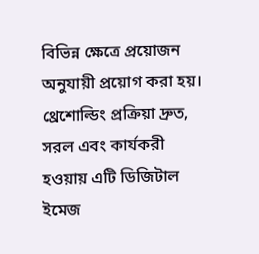বিভিন্ন ক্ষেত্রে প্রয়োজন অনুযায়ী প্রয়োগ করা হয়। থ্রেশোল্ডিং প্রক্রিয়া দ্রুত, সরল এবং কার্যকরী হওয়ায় এটি ডিজিটাল ইমেজ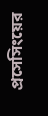প্রসেসিংয়ের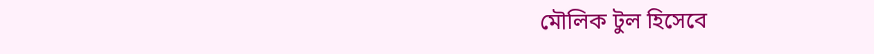মৌলিক টুল হিসেবে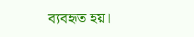ব্যবহৃত হয়।